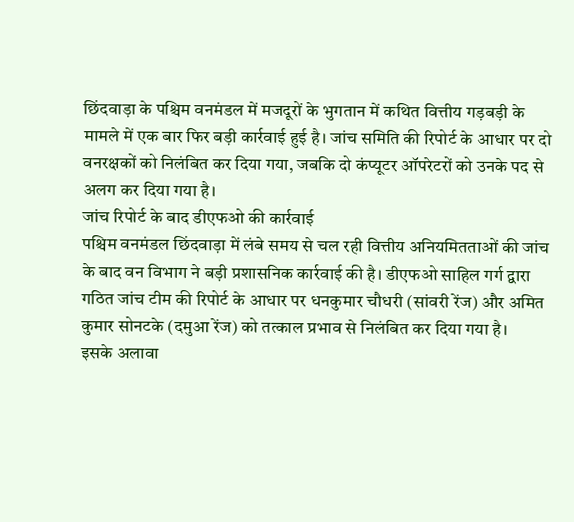छिंदवाड़ा के पश्चिम वनमंडल में मजदूरों के भुगतान में कथित वित्तीय गड़बड़ी के मामले में एक बार फिर बड़ी कार्रवाई हुई है। जांच समिति की रिपोर्ट के आधार पर दो वनरक्षकों को निलंबित कर दिया गया, जबकि दो कंप्यूटर ऑपरेटरों को उनके पद से अलग कर दिया गया है।
जांच रिपोर्ट के बाद डीएफओ की कार्रवाई
पश्चिम वनमंडल छिंदवाड़ा में लंबे समय से चल रही वित्तीय अनियमितताओं की जांच के बाद वन विभाग ने बड़ी प्रशासनिक कार्रवाई की है। डीएफओ साहिल गर्ग द्वारा गठित जांच टीम की रिपोर्ट के आधार पर धनकुमार चौधरी (सांवरी रेंज) और अमित कुमार सोनटके (दमुआ रेंज) को तत्काल प्रभाव से निलंबित कर दिया गया है।
इसके अलावा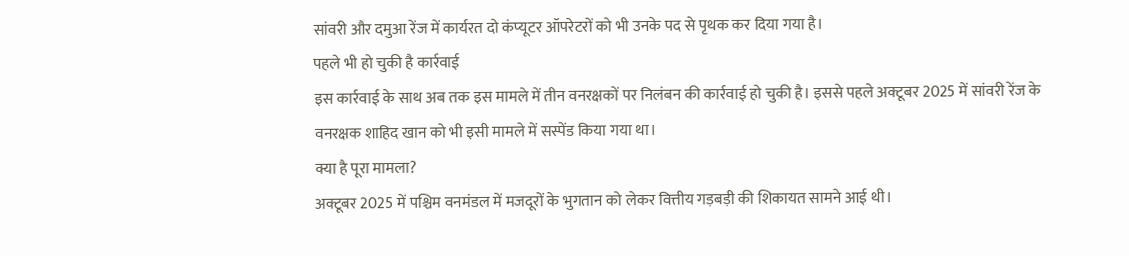सांवरी और दमुआ रेंज में कार्यरत दो कंप्यूटर ऑपरेटरों को भी उनके पद से पृथक कर दिया गया है।
पहले भी हो चुकी है कार्रवाई
इस कार्रवाई के साथ अब तक इस मामले में तीन वनरक्षकों पर निलंबन की कार्रवाई हो चुकी है। इससे पहले अक्टूबर 2025 में सांवरी रेंज के वनरक्षक शाहिद खान को भी इसी मामले में सस्पेंड किया गया था।
क्या है पूरा मामला?
अक्टूबर 2025 में पश्चिम वनमंडल में मजदूरों के भुगतान को लेकर वित्तीय गड़बड़ी की शिकायत सामने आई थी।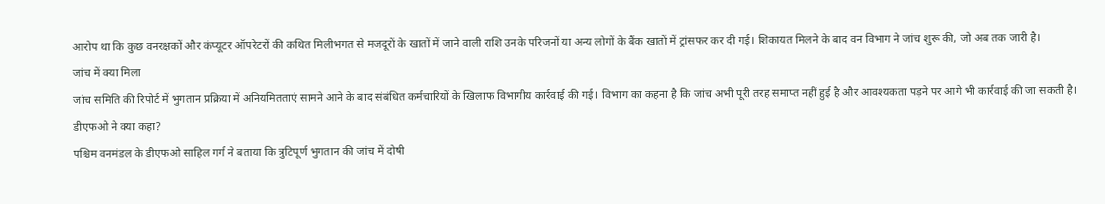आरोप था कि कुछ वनरक्षकों और कंप्यूटर ऑपरेटरों की कथित मिलीभगत से मजदूरों के खातों में जाने वाली राशि उनके परिजनों या अन्य लोगों के बैंक खातों में ट्रांसफर कर दी गई। शिकायत मिलने के बाद वन विभाग ने जांच शुरू की, जो अब तक जारी है।
जांच में क्या मिला
जांच समिति की रिपोर्ट में भुगतान प्रक्रिया में अनियमितताएं सामने आने के बाद संबंधित कर्मचारियों के खिलाफ विभागीय कार्रवाई की गई। विभाग का कहना है कि जांच अभी पूरी तरह समाप्त नहीं हुई है और आवश्यकता पड़ने पर आगे भी कार्रवाई की जा सकती है।
डीएफओ ने क्या कहा?
पश्चिम वनमंडल के डीएफओ साहिल गर्ग ने बताया कि त्रुटिपूर्ण भुगतान की जांच में दोषी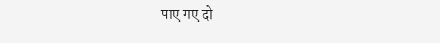पाए गए दो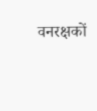वनरक्षकों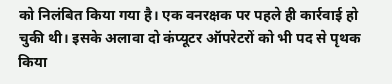को निलंबित किया गया है। एक वनरक्षक पर पहले ही कार्रवाई हो चुकी थी। इसके अलावा दो कंप्यूटर ऑपरेटरों को भी पद से पृथक किया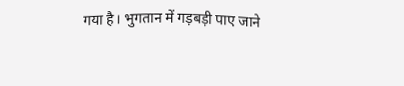गया है। भुगतान में गड़बड़ी पाए जाने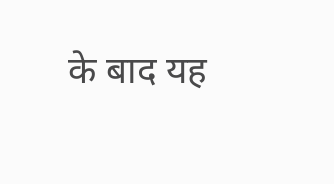के बाद यह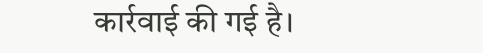कार्रवाई की गई है।